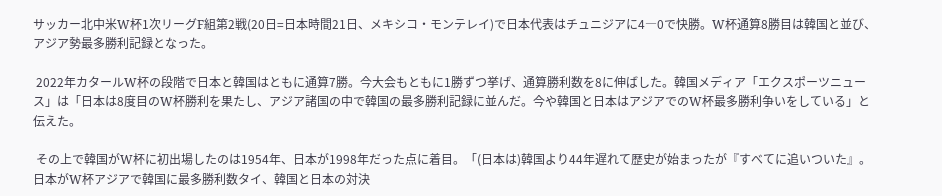サッカー北中米W杯1次リーグF組第2戦(20日=日本時間21日、メキシコ・モンテレイ)で日本代表はチュニジアに4―0で快勝。W杯通算8勝目は韓国と並び、アジア勢最多勝利記録となった。

 2022年カタールW杯の段階で日本と韓国はともに通算7勝。今大会もともに1勝ずつ挙げ、通算勝利数を8に伸ばした。韓国メディア「エクスポーツニュース」は「日本は8度目のW杯勝利を果たし、アジア諸国の中で韓国の最多勝利記録に並んだ。今や韓国と日本はアジアでのW杯最多勝利争いをしている」と伝えた。

 その上で韓国がW杯に初出場したのは1954年、日本が1998年だった点に着目。「(日本は)韓国より44年遅れて歴史が始まったが『すべてに追いついた』。日本がW杯アジアで韓国に最多勝利数タイ、韓国と日本の対決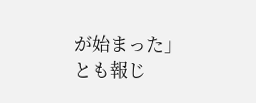が始まった」とも報じ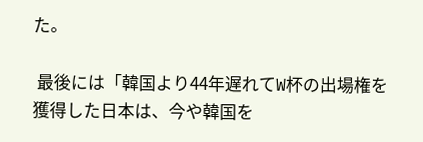た。

 最後には「韓国より44年遅れてW杯の出場権を獲得した日本は、今や韓国を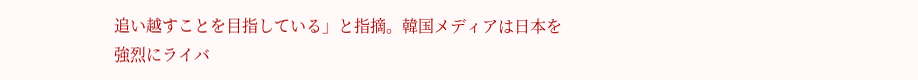追い越すことを目指している」と指摘。韓国メディアは日本を強烈にライバ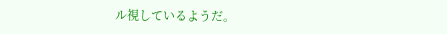ル視しているようだ。